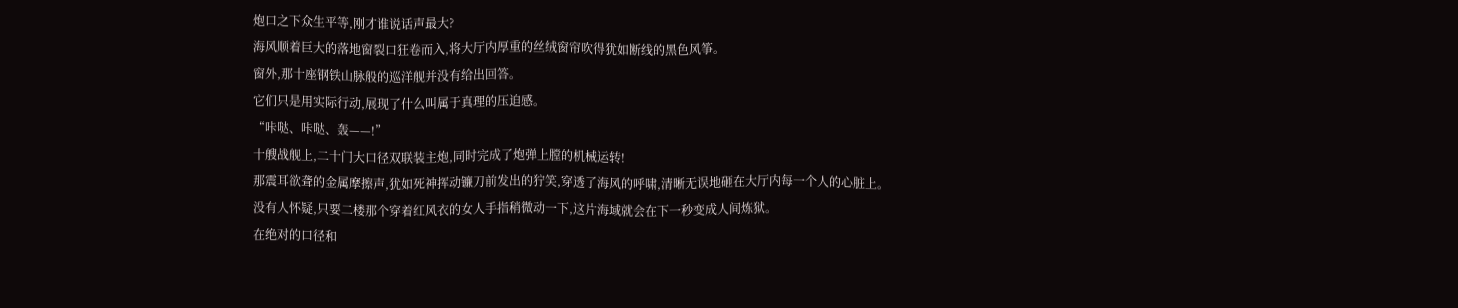炮口之下众生平等,刚才谁说话声最大?
海风顺着巨大的落地窗裂口狂卷而入,将大厅内厚重的丝绒窗帘吹得犹如断线的黑色风筝。
窗外,那十座钢铁山脉般的巡洋舰并没有给出回答。
它们只是用实际行动,展现了什么叫属于真理的压迫感。
“咔哒、咔哒、轰——!”
十艘战舰上,二十门大口径双联装主炮,同时完成了炮弹上膛的机械运转!
那震耳欲聋的金属摩擦声,犹如死神挥动镰刀前发出的狞笑,穿透了海风的呼啸,清晰无误地砸在大厅内每一个人的心脏上。
没有人怀疑,只要二楼那个穿着红风衣的女人手指稍微动一下,这片海域就会在下一秒变成人间炼狱。
在绝对的口径和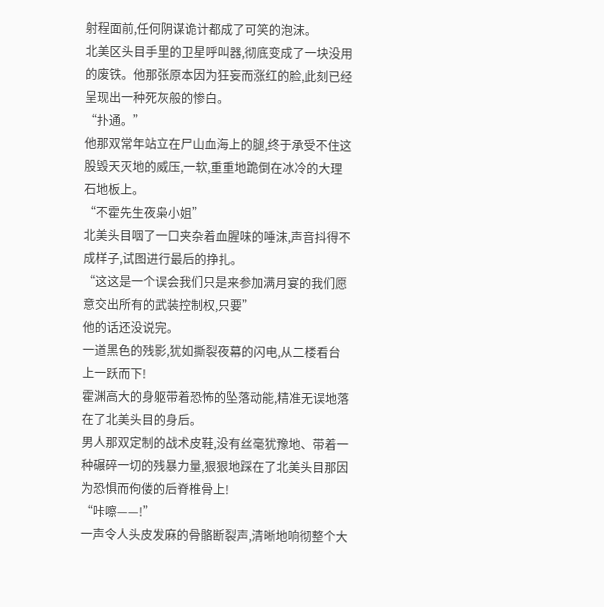射程面前,任何阴谋诡计都成了可笑的泡沫。
北美区头目手里的卫星呼叫器,彻底变成了一块没用的废铁。他那张原本因为狂妄而涨红的脸,此刻已经呈现出一种死灰般的惨白。
“扑通。”
他那双常年站立在尸山血海上的腿,终于承受不住这股毁天灭地的威压,一软,重重地跪倒在冰冷的大理石地板上。
“不霍先生夜枭小姐”
北美头目咽了一口夹杂着血腥味的唾沫,声音抖得不成样子,试图进行最后的挣扎。
“这这是一个误会我们只是来参加满月宴的我们愿意交出所有的武装控制权,只要”
他的话还没说完。
一道黑色的残影,犹如撕裂夜幕的闪电,从二楼看台上一跃而下!
霍渊高大的身躯带着恐怖的坠落动能,精准无误地落在了北美头目的身后。
男人那双定制的战术皮鞋,没有丝毫犹豫地、带着一种碾碎一切的残暴力量,狠狠地踩在了北美头目那因为恐惧而佝偻的后脊椎骨上!
“咔嚓——!”
一声令人头皮发麻的骨骼断裂声,清晰地响彻整个大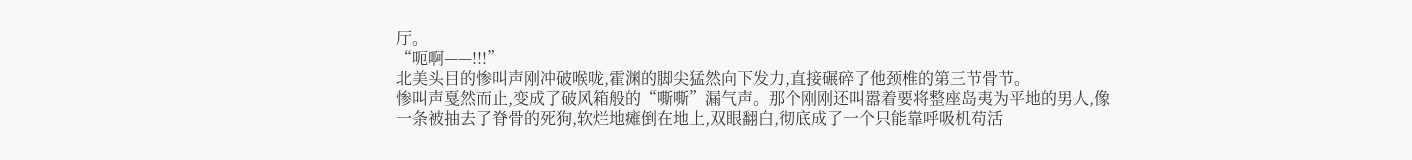厅。
“呃啊——!!!”
北美头目的惨叫声刚冲破喉咙,霍渊的脚尖猛然向下发力,直接碾碎了他颈椎的第三节骨节。
惨叫声戛然而止,变成了破风箱般的“嘶嘶”漏气声。那个刚刚还叫嚣着要将整座岛夷为平地的男人,像一条被抽去了脊骨的死狗,软烂地瘫倒在地上,双眼翻白,彻底成了一个只能靠呼吸机苟活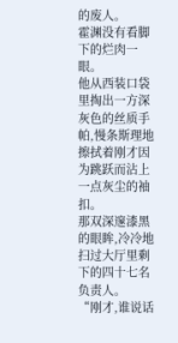的废人。
霍渊没有看脚下的烂肉一眼。
他从西装口袋里掏出一方深灰色的丝质手帕,慢条斯理地擦拭着刚才因为跳跃而沾上一点灰尘的袖扣。
那双深邃漆黑的眼眸,冷冷地扫过大厅里剩下的四十七名负责人。
“刚才,谁说话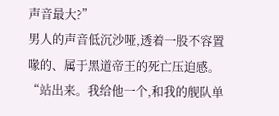声音最大?”
男人的声音低沉沙哑,透着一股不容置喙的、属于黑道帝王的死亡压迫感。
“站出来。我给他一个,和我的舰队单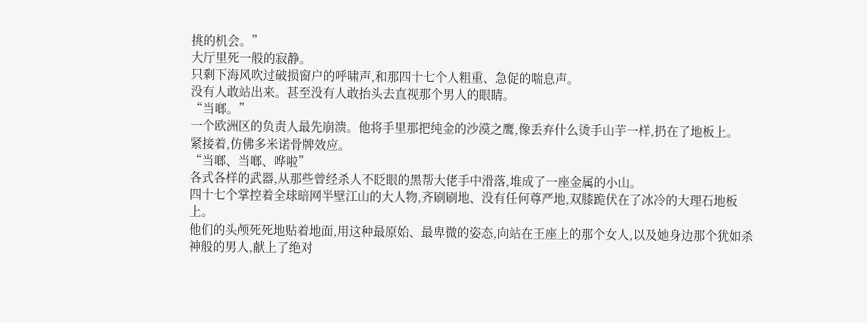挑的机会。”
大厅里死一般的寂静。
只剩下海风吹过破损窗户的呼啸声,和那四十七个人粗重、急促的喘息声。
没有人敢站出来。甚至没有人敢抬头去直视那个男人的眼睛。
“当啷。”
一个欧洲区的负责人最先崩溃。他将手里那把纯金的沙漠之鹰,像丢弃什么烫手山芋一样,扔在了地板上。
紧接着,仿佛多米诺骨牌效应。
“当啷、当啷、哗啦”
各式各样的武器,从那些曾经杀人不眨眼的黑帮大佬手中滑落,堆成了一座金属的小山。
四十七个掌控着全球暗网半壁江山的大人物,齐刷刷地、没有任何尊严地,双膝跪伏在了冰冷的大理石地板上。
他们的头颅死死地贴着地面,用这种最原始、最卑微的姿态,向站在王座上的那个女人,以及她身边那个犹如杀神般的男人,献上了绝对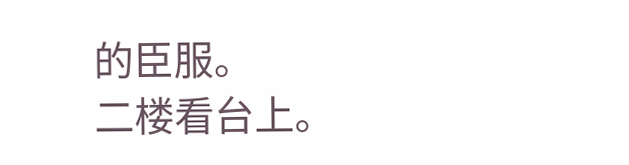的臣服。
二楼看台上。